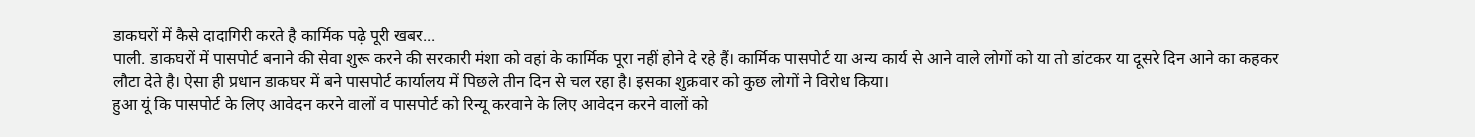डाकघरों में कैसे दादागिरी करते है कार्मिक पढ़े पूरी खबर...
पाली. डाकघरों में पासपोर्ट बनाने की सेवा शुरू करने की सरकारी मंशा को वहां के कार्मिक पूरा नहीं होने दे रहे हैं। कार्मिक पासपोर्ट या अन्य कार्य से आने वाले लोगों को या तो डांटकर या दूसरे दिन आने का कहकर लौटा देते है। ऐसा ही प्रधान डाकघर में बने पासपोर्ट कार्यालय में पिछले तीन दिन से चल रहा है। इसका शुक्रवार को कुछ लोगों ने विरोध किया।
हुआ यूं कि पासपोर्ट के लिए आवेदन करने वालों व पासपोर्ट को रिन्यू करवाने के लिए आवेदन करने वालों को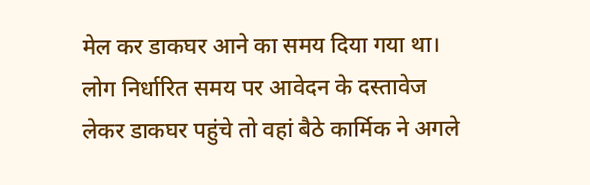मेल कर डाकघर आने का समय दिया गया था। लोग निर्धारित समय पर आवेदन के दस्तावेज लेकर डाकघर पहुंचे तो वहां बैठे कार्मिक ने अगले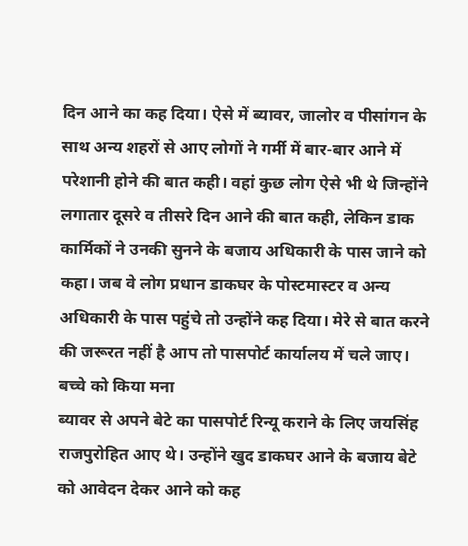दिन आने का कह दिया। ऐसे में ब्यावर, जालोर व पीसांगन के साथ अन्य शहरों से आए लोगों ने गर्मी में बार-बार आने में परेशानी होने की बात कही। वहां कुछ लोग ऐसे भी थे जिन्होंने लगातार दूसरे व तीसरे दिन आने की बात कही, लेकिन डाक कार्मिकों ने उनकी सुनने के बजाय अधिकारी के पास जाने को कहा। जब वे लोग प्रधान डाकघर के पोस्टमास्टर व अन्य अधिकारी के पास पहुंचे तो उन्होंने कह दिया। मेरे से बात करने की जरूरत नहीं है आप तो पासपोर्ट कार्यालय में चले जाए।
बच्चे को किया मना
ब्यावर से अपने बेटे का पासपोर्ट रिन्यू कराने के लिए जयसिंह राजपुरोहित आए थे। उन्होंने खुद डाकघर आने के बजाय बेटे को आवेदन देकर आने को कह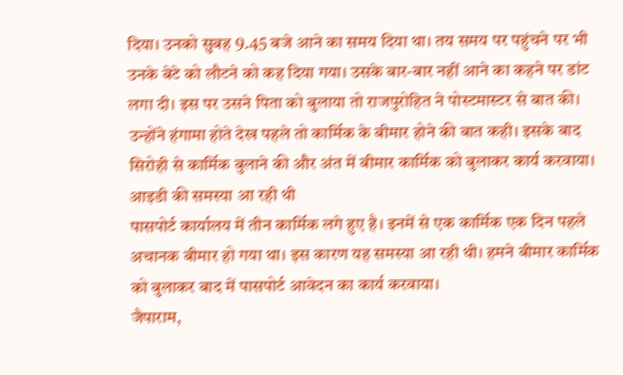दिया। उनको सुबह 9.45 बजे आने का समय दिया था। तय समय पर पहुंचने पर भी उनके बेटे को लौटने को कह दिया गया। उसके बार-बार नहीं आने का कहने पर डांट लगा दी। इस पर उसने पिता को बुलाया तो राजपुरोहित ने पोस्टमास्टर से बात की। उन्होंने हंगामा होते देख पहले तो कार्मिक के बीमार होने की बात कही। इसके बाद सिरोही से कार्मिक बुलाने की और अंत में बीमार कार्मिक को बुलाकर कार्य करवाया।
आइडी की समस्या आ रही थी
पासपोर्ट कार्यालय में तीन कार्मिक लगे हुए है। इनमें से एक कार्मिक एक दिन पहले अचानक बीमार हो गया था। इस कारण यह समस्या आ रही थी। हमने बीमार कार्मिक को बुलाकर बाद में पासपोर्ट आवेदन का कार्य करवाया।
जैपाराम,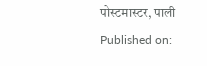पोस्टमास्टर, पाली
Published on: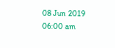08 Jun 2019 06:00 am